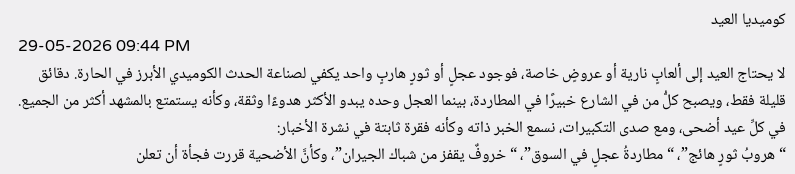كوميديا العيد
29-05-2026 09:44 PM
لا يحتاج العيد إلى ألعابٍ نارية أو عروضٍ خاصة، فوجود عجلٍ أو ثورٍ هاربٍ واحد يكفي لصناعة الحدث الكوميدي الأبرز في الحارة. دقائق قليلة فقط، ويصبح كلُّ من في الشارع خبيرًا في المطاردة، بينما العجل وحده يبدو الأكثر هدوءًا وثقة، وكأنه يستمتع بالمشهد أكثر من الجميع.
في كلِّ عيد أضحى، ومع صدى التكبيرات، نسمع الخبر ذاته وكأنه فقرة ثابتة في نشرة الأخبار:
“هروبُ ثورٍ هائج”، “مطاردةُ عجلٍ في السوق”، “خروفٌ يقفز من شباك الجيران”، وكأنَّ الأضحية قررت فجأة أن تعلن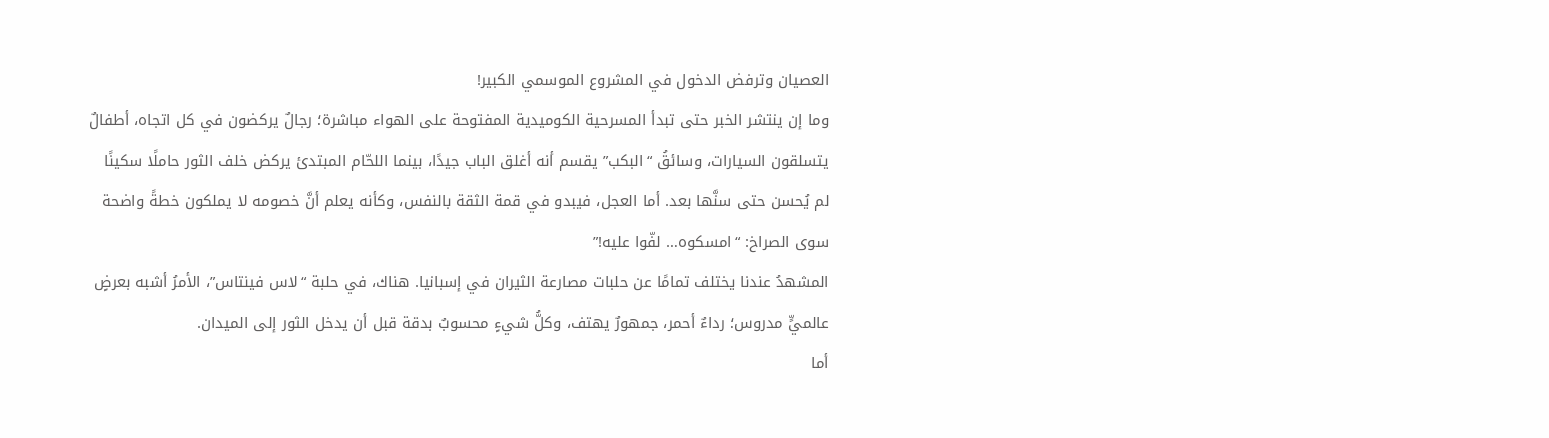العصيان وترفض الدخول في المشروع الموسمي الكبير!
وما إن ينتشر الخبر حتى تبدأ المسرحية الكوميدية المفتوحة على الهواء مباشرة؛ رجالٌ يركضون في كل اتجاه، أطفالٌ يتسلقون السيارات، وسائقُ “البكب” يقسم أنه أغلق الباب جيدًا، بينما اللحّام المبتدئ يركض خلف الثور حاملًا سكينًا لم يُحسن حتى سنَّها بعد. أما العجل، فيبدو في قمة الثقة بالنفس، وكأنه يعلم أنَّ خصومه لا يملكون خطةً واضحة سوى الصراخ: “امسكوه… لفّوا عليه!”
المشهدُ عندنا يختلف تمامًا عن حلبات مصارعة الثيران في إسبانيا. هناك، في حلبة “لاس فينتاس”، الأمرُ أشبه بعرضٍ عالميٍّ مدروس؛ رداءٌ أحمر، جمهورٌ يهتف، وكلُّ شيءٍ محسوبٌ بدقة قبل أن يدخل الثور إلى الميدان.
أما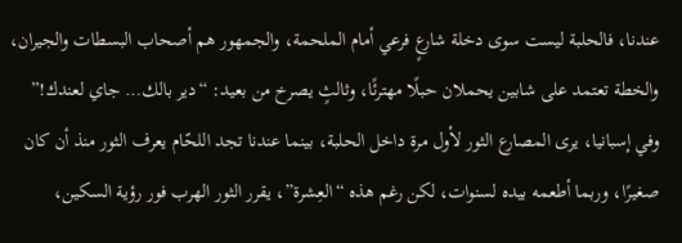عندنا، فالحلبة ليست سوى دخلة شارعٍ فرعي أمام الملحمة، والجمهور هم أصحاب البسطات والجيران، والخطة تعتمد على شابين يحملان حبلًا مهترئًا، وثالثٍ يصرخ من بعيد: “دير بالك… جاي لعندك!”
وفي إسبانيا، يرى المصارع الثور لأول مرة داخل الحلبة، بينما عندنا تجد اللحّام يعرف الثور منذ أن كان صغيرًا، وربما أطعمه بيده لسنوات، لكن رغم هذه “العِشرة”، يقرر الثور الهرب فور رؤية السكين،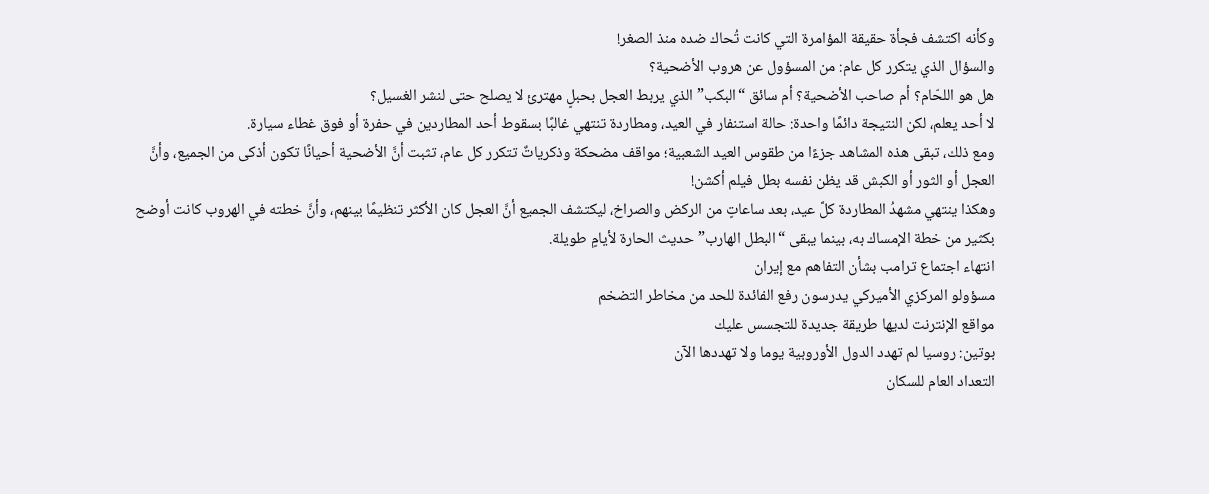وكأنه اكتشف فجأة حقيقة المؤامرة التي كانت تُحاك ضده منذ الصغر!
والسؤال الذي يتكرر كل عام: من المسؤول عن هروب الأضحية؟
هل هو اللحّام؟ أم صاحب الأضحية؟ أم سائق “البكب” الذي يربط العجل بحبلٍ مهترئ لا يصلح حتى لنشر الغسيل؟
لا أحد يعلم، لكن النتيجة دائمًا واحدة: حالة استنفار في العيد، ومطاردة تنتهي غالبًا بسقوط أحد المطاردين في حفرة أو فوق غطاء سيارة.
ومع ذلك، تبقى هذه المشاهد جزءًا من طقوس العيد الشعبية؛ مواقف مضحكة وذكرياتٌ تتكرر كل عام، تثبت أنَّ الأضحية أحيانًا تكون أذكى من الجميع، وأنَّ العجل أو الثور أو الكبش قد يظن نفسه بطل فيلم أكشن!
وهكذا ينتهي مشهدُ المطاردة كلَّ عيد، بعد ساعاتٍ من الركض والصراخ، ليكتشف الجميع أنَّ العجل كان الأكثر تنظيمًا بينهم، وأنَّ خطته في الهروب كانت أوضح بكثير من خطة الإمساك به، بينما يبقى “البطل الهارب” حديث الحارة لأيامٍ طويلة.
انتهاء اجتماع ترامب بشأن التفاهم مع إيران
مسؤولو المركزي الأميركي يدرسون رفع الفائدة للحد من مخاطر التضخم
مواقع الإنترنت لديها طريقة جديدة للتجسس عليك
بوتين: روسيا لم تهدد الدول الأوروبية يوما ولا تهددها الآن
التعداد العام للسكان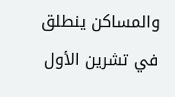والمساكن ينطلق في تشرين الأول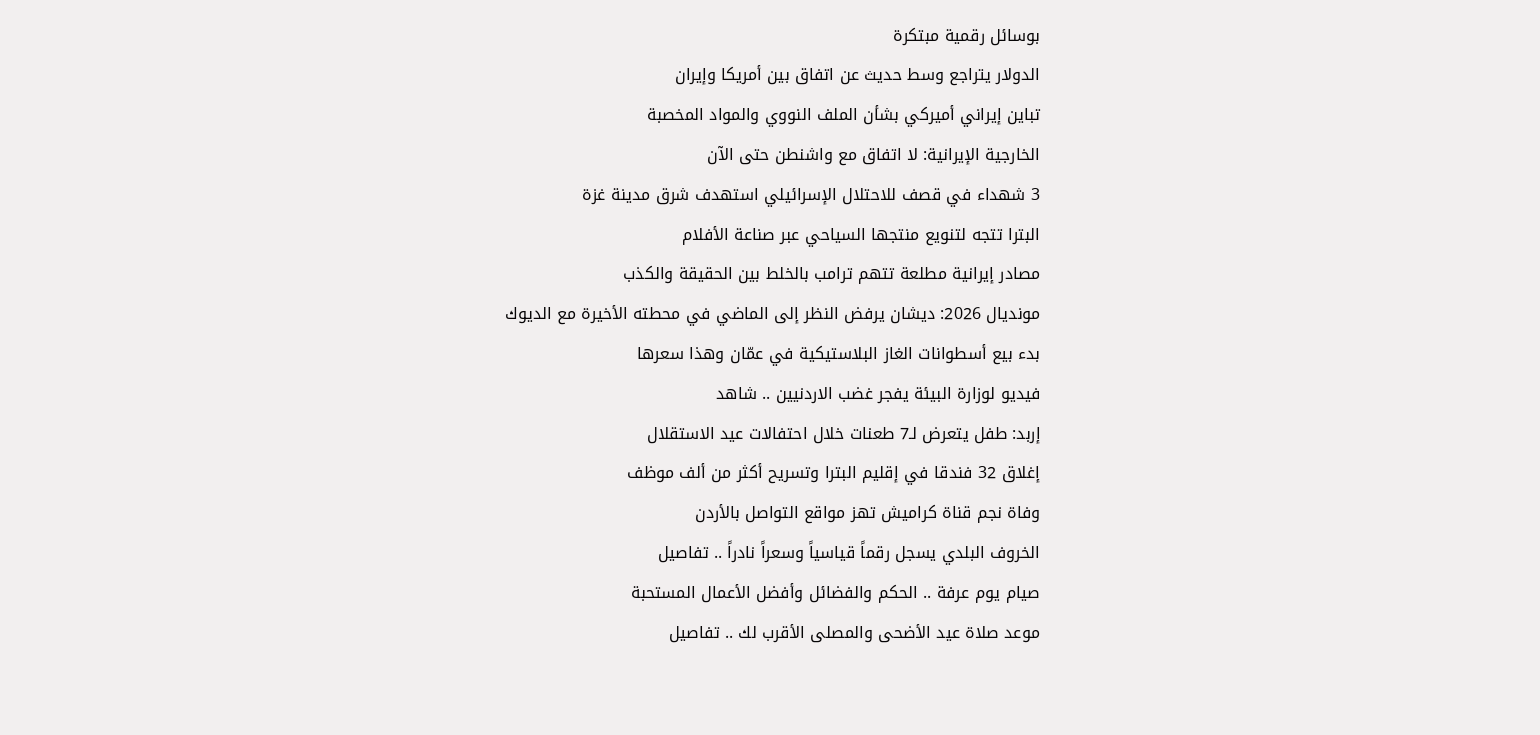بوسائل رقمية مبتكرة
الدولار يتراجع وسط حديث عن اتفاق بين أمريكا وإيران
تباين إيراني أميركي بشأن الملف النووي والمواد المخصبة
الخارجية الإيرانية: لا اتفاق مع واشنطن حتى الآن
3 شهداء في قصف للاحتلال الإسرائيلي استهدف شرق مدينة غزة
البترا تتجه لتنويع منتجها السياحي عبر صناعة الأفلام
مصادر إيرانية مطلعة تتهم ترامب بالخلط بين الحقيقة والكذب
مونديال 2026: ديشان يرفض النظر إلى الماضي في محطته الأخيرة مع الديوك
بدء بيع أسطوانات الغاز البلاستيكية في عمّان وهذا سعرها
فيديو لوزارة البيئة يفجر غضب الاردنيين .. شاهد
إربد: طفل يتعرض لـ7 طعنات خلال احتفالات عيد الاستقلال
إغلاق 32 فندقا في إقليم البترا وتسريح أكثر من ألف موظف
وفاة نجم قناة كراميش تهز مواقع التواصل بالأردن
الخروف البلدي يسجل رقماً قياسياً وسعراً نادراً .. تفاصيل
صيام يوم عرفة .. الحكم والفضائل وأفضل الأعمال المستحبة
موعد صلاة عيد الأضحى والمصلى الأقرب لك .. تفاصيل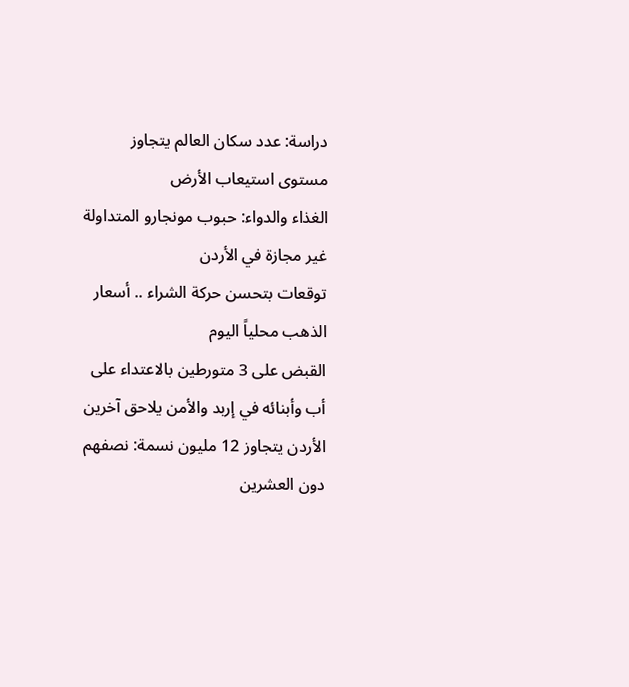دراسة: عدد سكان العالم يتجاوز مستوى استيعاب الأرض
الغذاء والدواء: حبوب مونجارو المتداولة غير مجازة في الأردن
توقعات بتحسن حركة الشراء .. أسعار الذهب محلياً اليوم
القبض على 3 متورطين بالاعتداء على أب وأبنائه في إربد والأمن يلاحق آخرين
الأردن يتجاوز 12 مليون نسمة: نصفهم دون العشرين